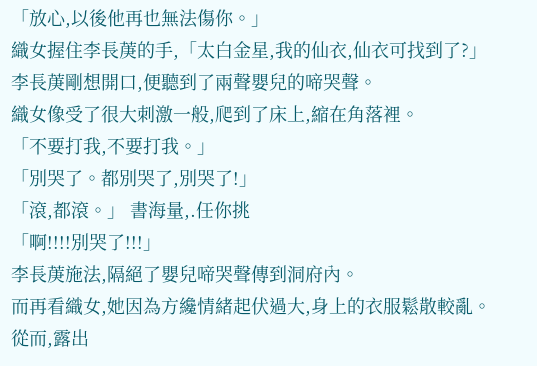「放心,以後他再也無法傷你。」
織女握住李長菮的手,「太白金星,我的仙衣,仙衣可找到了?」
李長菮剛想開口,便聽到了兩聲嬰兒的啼哭聲。
織女像受了很大刺激一般,爬到了床上,縮在角落裡。
「不要打我,不要打我。」
「別哭了。都別哭了,別哭了!」
「滾,都滾。」 書海量,.任你挑
「啊!!!!別哭了!!!」
李長菮施法,隔絕了嬰兒啼哭聲傳到洞府內。
而再看織女,她因為方纔情緒起伏過大,身上的衣服鬆散較亂。
從而,露出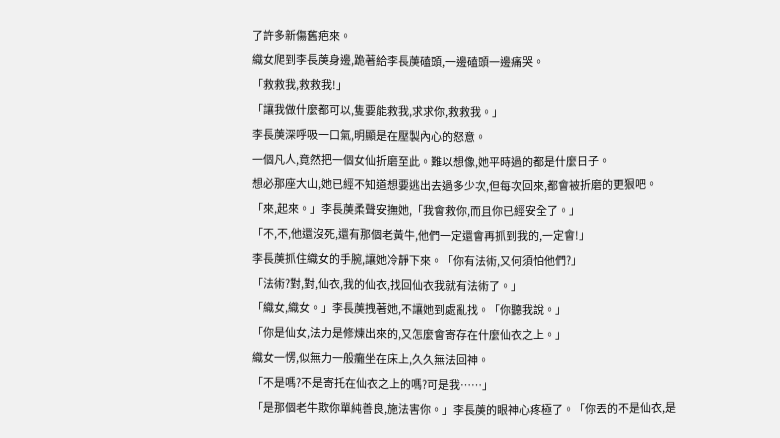了許多新傷舊疤來。
織女爬到李長菮身邊,跪著給李長菮磕頭,一邊磕頭一邊痛哭。
「救救我,救救我!」
「讓我做什麼都可以,隻要能救我,求求你,救救我。」
李長菮深呼吸一口氣,明顯是在壓製內心的怒意。
一個凡人,竟然把一個女仙折磨至此。難以想像,她平時過的都是什麼日子。
想必那座大山,她已經不知道想要逃出去過多少次,但每次回來,都會被折磨的更狠吧。
「來,起來。」李長菮柔聲安撫她,「我會救你,而且你已經安全了。」
「不,不,他還沒死,還有那個老黃牛,他們一定還會再抓到我的,一定會!」
李長菮抓住織女的手腕,讓她冷靜下來。「你有法術,又何須怕他們?」
「法術?對,對,仙衣,我的仙衣,找回仙衣我就有法術了。」
「織女,織女。」李長菮拽著她,不讓她到處亂找。「你聽我說。」
「你是仙女,法力是修煉出來的,又怎麼會寄存在什麼仙衣之上。」
織女一愣,似無力一般癱坐在床上,久久無法回神。
「不是嗎?不是寄托在仙衣之上的嗎?可是我……」
「是那個老牛欺你單純善良,施法害你。」李長菮的眼神心疼極了。「你丟的不是仙衣,是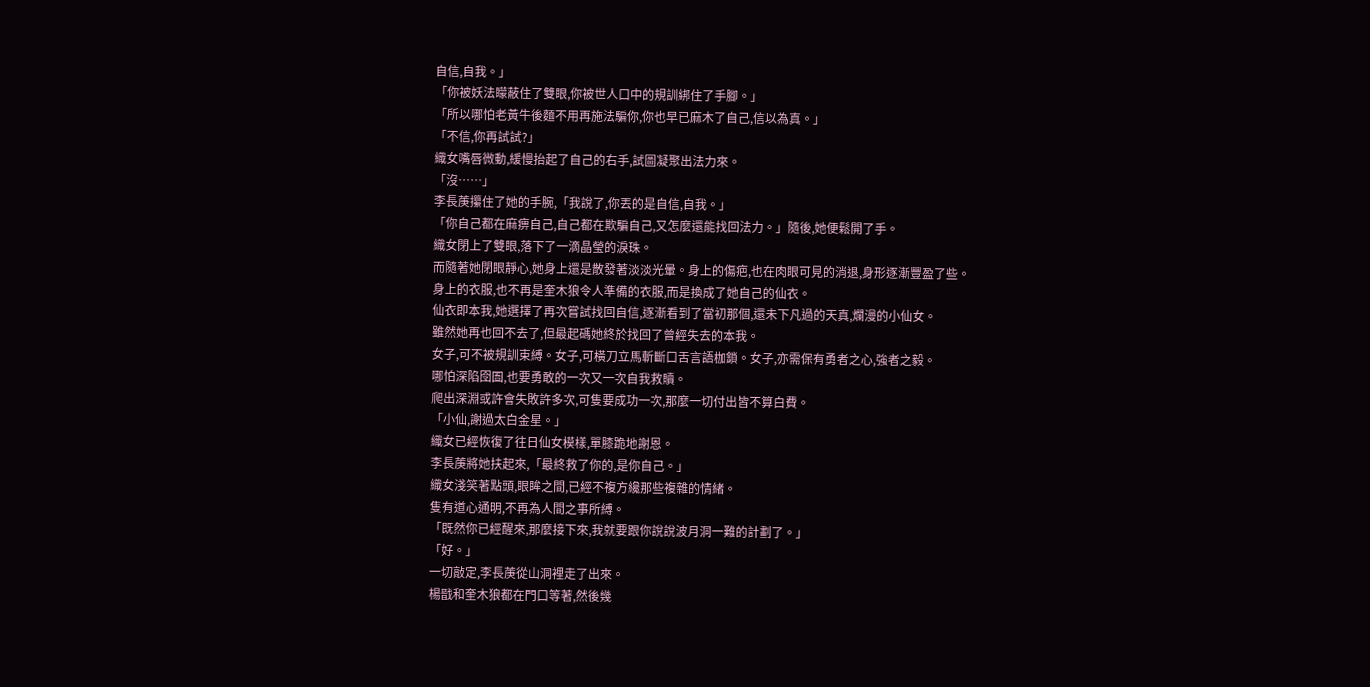自信,自我。」
「你被妖法矇蔽住了雙眼,你被世人口中的規訓綁住了手腳。」
「所以哪怕老黃牛後麵不用再施法騙你,你也早已麻木了自己,信以為真。」
「不信,你再試試?」
織女嘴唇微動,緩慢抬起了自己的右手,試圖凝聚出法力來。
「沒……」
李長菮攥住了她的手腕,「我說了,你丟的是自信,自我。」
「你自己都在麻痹自己,自己都在欺騙自己,又怎麼還能找回法力。」隨後,她便鬆開了手。
織女閉上了雙眼,落下了一滴晶瑩的淚珠。
而隨著她閉眼靜心,她身上還是散發著淡淡光暈。身上的傷疤,也在肉眼可見的消退,身形逐漸豐盈了些。
身上的衣服,也不再是奎木狼令人準備的衣服,而是換成了她自己的仙衣。
仙衣即本我,她選擇了再次嘗試找回自信,逐漸看到了當初那個,還未下凡過的天真,爛漫的小仙女。
雖然她再也回不去了,但最起碼她終於找回了曾經失去的本我。
女子,可不被規訓束縛。女子,可橫刀立馬斬斷口舌言語枷鎖。女子,亦需保有勇者之心,強者之毅。
哪怕深陷囹圄,也要勇敢的一次又一次自我救贖。
爬出深淵或許會失敗許多次,可隻要成功一次,那麼一切付出皆不算白費。
「小仙,謝過太白金星。」
織女已經恢復了往日仙女模樣,單膝跪地謝恩。
李長菮將她扶起來,「最終救了你的,是你自己。」
織女淺笑著點頭,眼眸之間,已經不複方纔那些複雜的情緒。
隻有道心通明,不再為人間之事所縛。
「既然你已經醒來,那麼接下來,我就要跟你說說波月洞一難的計劃了。」
「好。」
一切敲定,李長菮從山洞裡走了出來。
楊戩和奎木狼都在門口等著,然後幾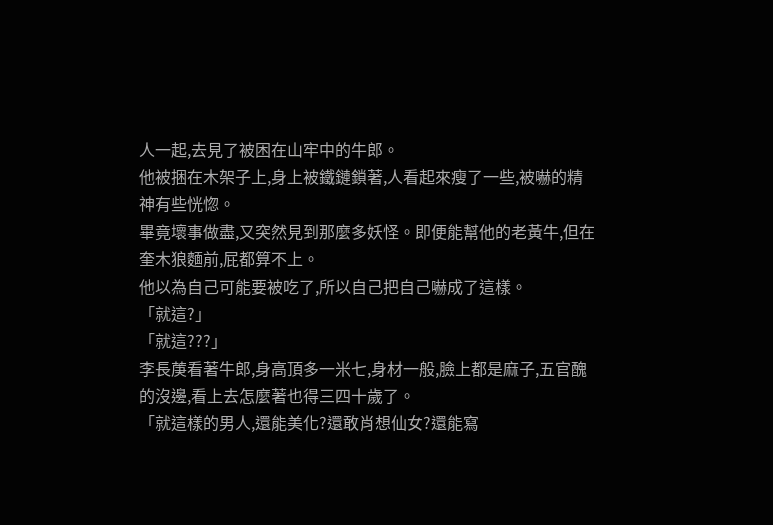人一起,去見了被困在山牢中的牛郎。
他被捆在木架子上,身上被鐵鏈鎖著,人看起來瘦了一些,被嚇的精神有些恍惚。
畢竟壞事做盡,又突然見到那麼多妖怪。即便能幫他的老黃牛,但在奎木狼麵前,屁都算不上。
他以為自己可能要被吃了,所以自己把自己嚇成了這樣。
「就這?」
「就這???」
李長菮看著牛郎,身高頂多一米七,身材一般,臉上都是麻子,五官醜的沒邊,看上去怎麼著也得三四十歲了。
「就這樣的男人,還能美化?還敢肖想仙女?還能寫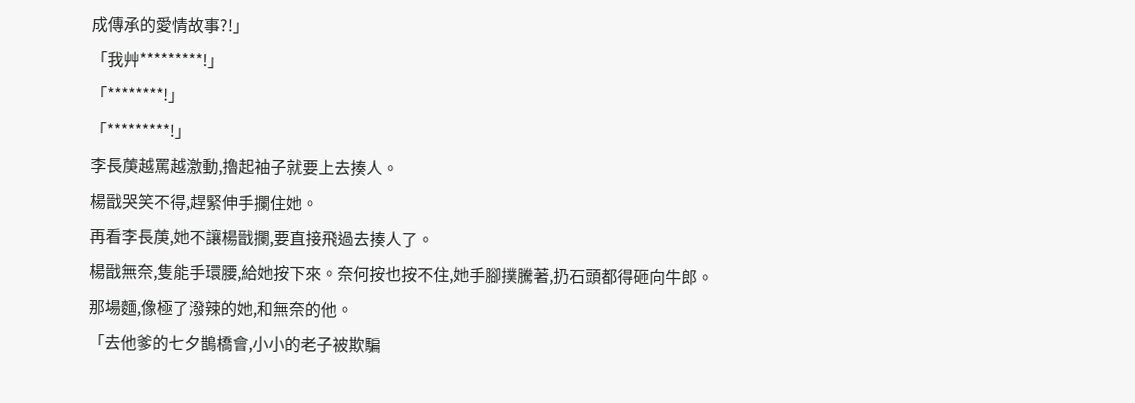成傳承的愛情故事?!」
「我艸*********!」
「********!」
「*********!」
李長菮越罵越激動,擼起袖子就要上去揍人。
楊戩哭笑不得,趕緊伸手攔住她。
再看李長菮,她不讓楊戩攔,要直接飛過去揍人了。
楊戩無奈,隻能手環腰,給她按下來。奈何按也按不住,她手腳撲騰著,扔石頭都得砸向牛郎。
那場麵,像極了潑辣的她,和無奈的他。
「去他爹的七夕鵲橋會,小小的老子被欺騙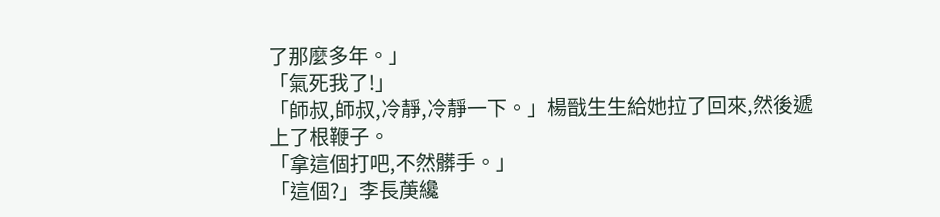了那麼多年。」
「氣死我了!」
「師叔,師叔,冷靜,冷靜一下。」楊戩生生給她拉了回來,然後遞上了根鞭子。
「拿這個打吧,不然髒手。」
「這個?」李長菮纔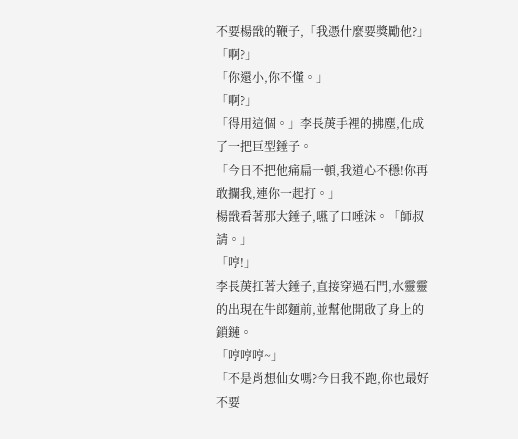不要楊戩的鞭子,「我憑什麼要獎勵他?」
「啊?」
「你還小,你不懂。」
「啊?」
「得用這個。」李長菮手裡的拂塵,化成了一把巨型錘子。
「今日不把他痛扁一頓,我道心不穩!你再敢攔我,連你一起打。」
楊戩看著那大錘子,嚥了口唾沫。「師叔請。」
「哼!」
李長菮扛著大錘子,直接穿過石門,水靈靈的出現在牛郎麵前,並幫他開啟了身上的鎖鏈。
「哼哼哼~」
「不是肖想仙女嗎?今日我不跑,你也最好不要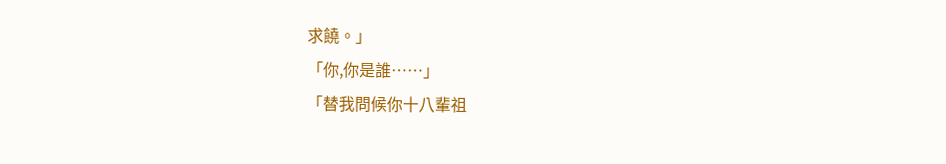求饒。」
「你,你是誰……」
「替我問候你十八輩祖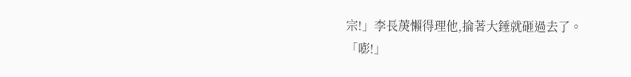宗!」李長菮懶得理他,掄著大錘就砸過去了。
「嘭!」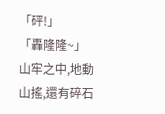「砰!」
「轟隆隆~」
山牢之中,地動山搖,還有碎石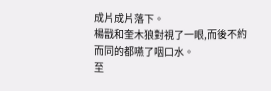成片成片落下。
楊戩和奎木狼對視了一眼,而後不約而同的都嚥了咽口水。
至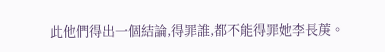此他們得出一個結論,得罪誰,都不能得罪她李長菮。